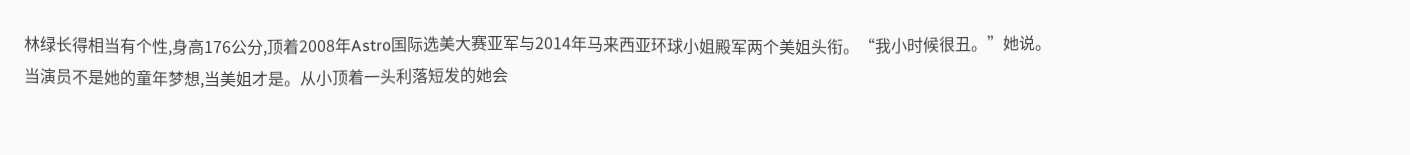林绿长得相当有个性,身高176公分,顶着2008年Astro国际选美大赛亚军与2014年马来西亚环球小姐殿军两个美姐头衔。“我小时候很丑。”她说。
当演员不是她的童年梦想,当美姐才是。从小顶着一头利落短发的她会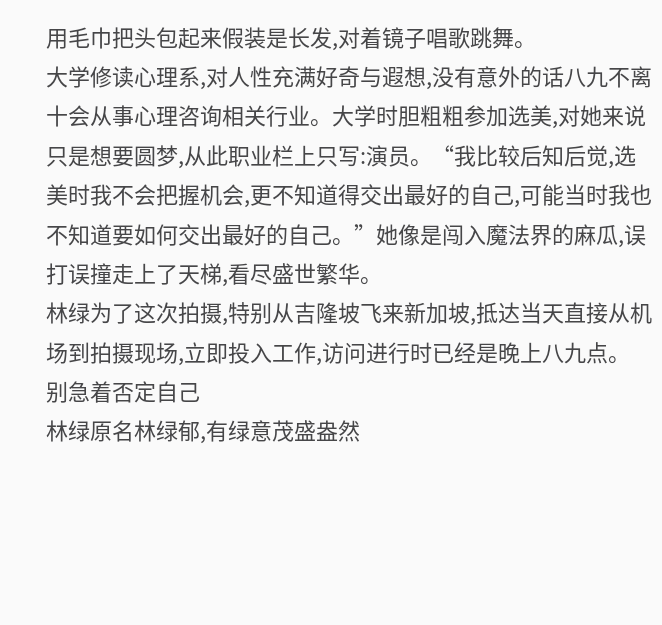用毛巾把头包起来假装是长发,对着镜子唱歌跳舞。
大学修读心理系,对人性充满好奇与遐想,没有意外的话八九不离十会从事心理咨询相关行业。大学时胆粗粗参加选美,对她来说只是想要圆梦,从此职业栏上只写:演员。“我比较后知后觉,选美时我不会把握机会,更不知道得交出最好的自己,可能当时我也不知道要如何交出最好的自己。”她像是闯入魔法界的麻瓜,误打误撞走上了天梯,看尽盛世繁华。
林绿为了这次拍摄,特别从吉隆坡飞来新加坡,抵达当天直接从机场到拍摄现场,立即投入工作,访问进行时已经是晚上八九点。
别急着否定自己
林绿原名林绿郁,有绿意茂盛盎然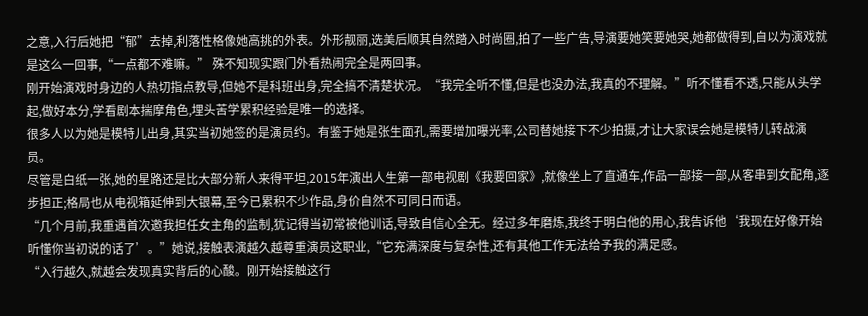之意,入行后她把“郁”去掉,利落性格像她高挑的外表。外形靓丽,选美后顺其自然踏入时尚圈,拍了一些广告,导演要她笑要她哭,她都做得到,自以为演戏就是这么一回事,“一点都不难嘛。” 殊不知现实跟门外看热闹完全是两回事。
刚开始演戏时身边的人热切指点教导,但她不是科班出身,完全搞不清楚状况。“我完全听不懂,但是也没办法,我真的不理解。”听不懂看不透,只能从头学起,做好本分,学看剧本揣摩角色,埋头苦学累积经验是唯一的选择。
很多人以为她是模特儿出身,其实当初她签的是演员约。有鉴于她是张生面孔,需要增加曝光率,公司替她接下不少拍摄,才让大家误会她是模特儿转战演员。
尽管是白纸一张,她的星路还是比大部分新人来得平坦,2015年演出人生第一部电视剧《我要回家》,就像坐上了直通车,作品一部接一部,从客串到女配角,逐步担正;格局也从电视箱延伸到大银幕,至今已累积不少作品,身价自然不可同日而语。
“几个月前,我重遇首次邀我担任女主角的监制,犹记得当初常被他训话,导致自信心全无。经过多年磨炼,我终于明白他的用心,我告诉他‘我现在好像开始听懂你当初说的话了’。”她说,接触表演越久越尊重演员这职业,“它充满深度与复杂性,还有其他工作无法给予我的满足感。
“入行越久,就越会发现真实背后的心酸。刚开始接触这行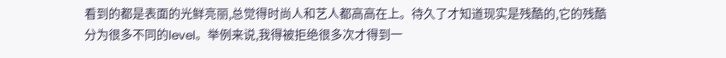看到的都是表面的光鲜亮丽,总觉得时尚人和艺人都高高在上。待久了才知道现实是残酷的,它的残酷分为很多不同的level。举例来说,我得被拒绝很多次才得到一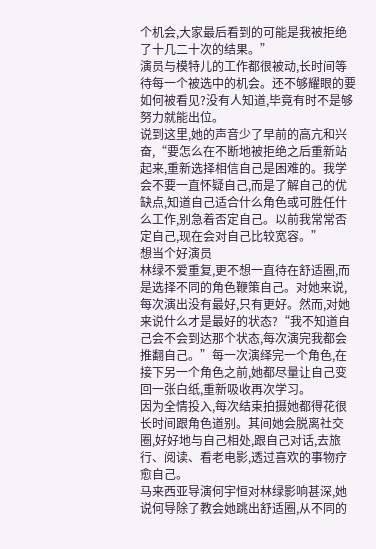个机会,大家最后看到的可能是我被拒绝了十几二十次的结果。”
演员与模特儿的工作都很被动,长时间等待每一个被选中的机会。还不够耀眼的要如何被看见?没有人知道,毕竟有时不是够努力就能出位。
说到这里,她的声音少了早前的高亢和兴奋,“要怎么在不断地被拒绝之后重新站起来,重新选择相信自己是困难的。我学会不要一直怀疑自己,而是了解自己的优缺点,知道自己适合什么角色或可胜任什么工作,别急着否定自己。以前我常常否定自己,现在会对自己比较宽容。”
想当个好演员
林绿不爱重复,更不想一直待在舒适圈,而是选择不同的角色鞭策自己。对她来说,每次演出没有最好,只有更好。然而,对她来说什么才是最好的状态?“我不知道自己会不会到达那个状态,每次演完我都会推翻自己。”每一次演绎完一个角色,在接下另一个角色之前,她都尽量让自己变回一张白纸,重新吸收再次学习。
因为全情投入,每次结束拍摄她都得花很长时间跟角色道别。其间她会脱离社交圈,好好地与自己相处,跟自己对话,去旅行、阅读、看老电影,透过喜欢的事物疗愈自己。
马来西亚导演何宇恒对林绿影响甚深,她说何导除了教会她跳出舒适圈,从不同的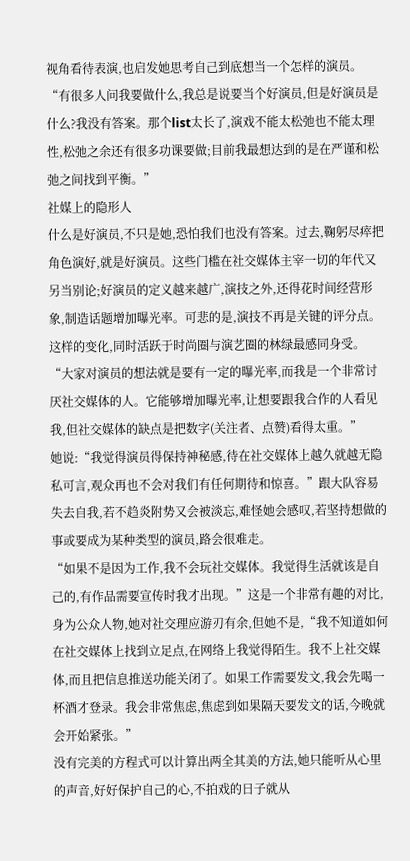视角看待表演,也启发她思考自己到底想当一个怎样的演员。“有很多人问我要做什么,我总是说要当个好演员,但是好演员是什么?我没有答案。那个list太长了,演戏不能太松弛也不能太理性,松弛之余还有很多功课要做;目前我最想达到的是在严谨和松弛之间找到平衡。”
社媒上的隐形人
什么是好演员,不只是她,恐怕我们也没有答案。过去,鞠躬尽瘁把角色演好,就是好演员。这些门槛在社交媒体主宰一切的年代又另当别论;好演员的定义越来越广,演技之外,还得花时间经营形象,制造话题增加曝光率。可悲的是,演技不再是关键的评分点。
这样的变化,同时活跃于时尚圈与演艺圈的林绿最感同身受。“大家对演员的想法就是要有一定的曝光率,而我是一个非常讨厌社交媒体的人。它能够增加曝光率,让想要跟我合作的人看见我,但社交媒体的缺点是把数字(关注者、点赞)看得太重。”
她说:“我觉得演员得保持神秘感,待在社交媒体上越久就越无隐私可言,观众再也不会对我们有任何期待和惊喜。”跟大队容易失去自我,若不趋炎附势又会被淡忘,难怪她会感叹,若坚持想做的事或要成为某种类型的演员,路会很难走。
“如果不是因为工作,我不会玩社交媒体。我觉得生活就该是自己的,有作品需要宣传时我才出现。”这是一个非常有趣的对比,身为公众人物,她对社交理应游刃有余,但她不是,“我不知道如何在社交媒体上找到立足点,在网络上我觉得陌生。我不上社交媒体,而且把信息推送功能关闭了。如果工作需要发文,我会先喝一杯酒才登录。我会非常焦虑,焦虑到如果隔天要发文的话,今晚就会开始紧张。”
没有完美的方程式可以计算出两全其美的方法,她只能听从心里的声音,好好保护自己的心,不拍戏的日子就从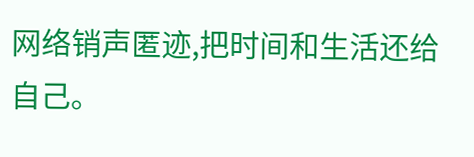网络销声匿迹,把时间和生活还给自己。